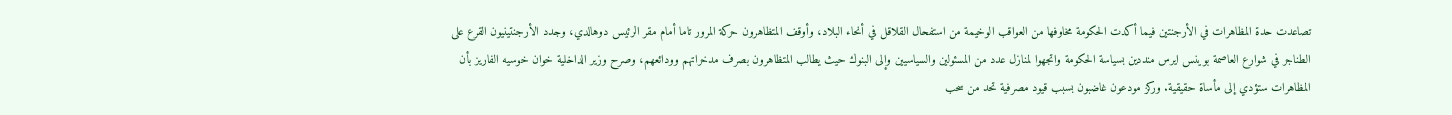تصاعدت حدة المظاهرات في الأرجنتين فيما أكدت الحكومة مخاوفها من العواقب الوخيمة من استفحال القلاقل في أنحاء البلاد، وأوقف المتظاهرون حركة المرور تاما أمام مقر الرئيس دوهالدي، وجدد الأرجنتينيون القرع على الطناجر في شوارع العاصمة بوينس ايرس منددين بسياسة الحكومة واتجهوا لمنازل عدد من المسئولين والسياسيين وإلى البنوك حيث يطالب المتظاهرون بصرف مدخراتهم وودائعهم، وصرح وزير الداخلية خوان خوسيه الفاريز بأن المظاهرات ستؤدي إلى مأساة حقيقية. وركز مودعون غاضبون بسبب قيود مصرفية تحد من سحب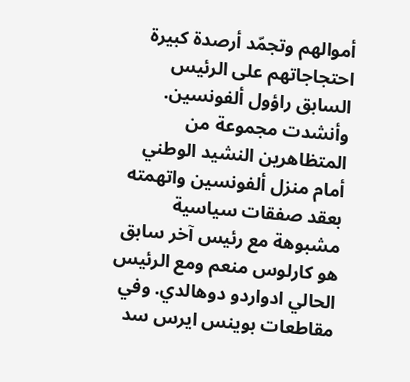أموالهم وتجمّد أرصدة كبيرة احتجاجاتهم على الرئيس السابق راؤول ألفونسين. وأنشدت مجموعة من المتظاهرين النشيد الوطني أمام منزل ألفونسين واتهمته بعقد صفقات سياسية مشبوهة مع رئيس آخر سابق هو كارلوس منعم ومع الرئيس الحالي ادواردو دوهالدي. وفي مقاطعات بوينس ايرس سد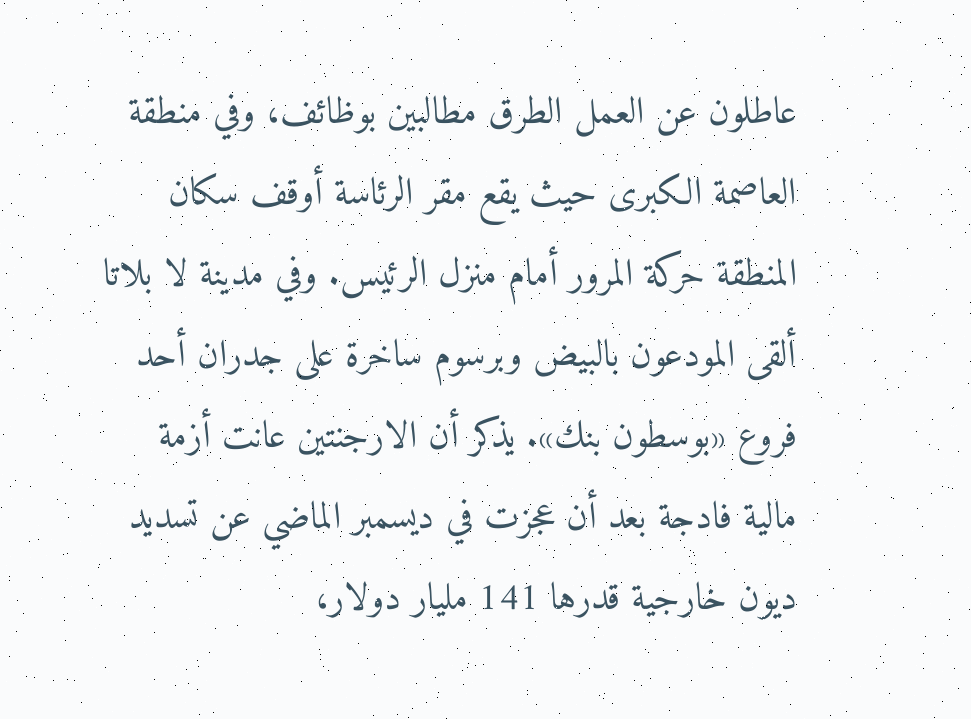عاطلون عن العمل الطرق مطالبين بوظائف، وفي منطقة العاصمة الكبرى حيث يقع مقر الرئاسة أوقف سكان المنطقة حركة المرور أمام منزل الرئيس. وفي مدينة لا بلاتا ألقى المودعون بالبيض وبرسوم ساخرة على جدران أحد فروع «بوسطون بنك». يذكر أن الارجنتين عانت أزمة مالية فادجة بعد أن عجزت في ديسمبر الماضي عن تسديد ديون خارجية قدرها 141 مليار دولار،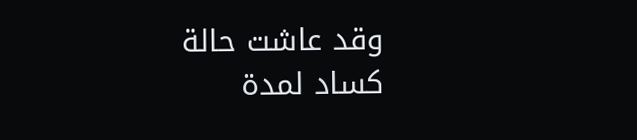وقد عاشت حالة كساد لمدة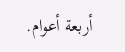أربعة أعوام.